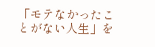「モテなかったことがない人生」を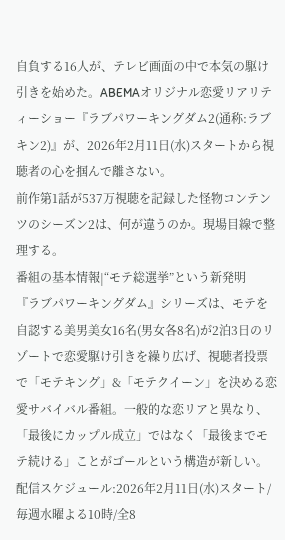自負する16人が、テレビ画面の中で本気の駆け引きを始めた。ABEMAオリジナル恋愛リアリティーショー『ラブパワーキングダム2(通称:ラブキン2)』が、2026年2月11日(水)スタートから視聴者の心を掴んで離さない。
前作第1話が537万視聴を記録した怪物コンテンツのシーズン2は、何が違うのか。現場目線で整理する。
番組の基本情報|“モテ総選挙”という新発明
『ラブパワーキングダム』シリーズは、モテを自認する美男美女16名(男女各8名)が2泊3日のリゾートで恋愛駆け引きを繰り広げ、視聴者投票で「モテキング」&「モテクイーン」を決める恋愛サバイバル番組。一般的な恋リアと異なり、「最後にカップル成立」ではなく「最後までモテ続ける」ことがゴールという構造が新しい。
配信スケジュール:2026年2月11日(水)スタート/毎週水曜よる10時/全8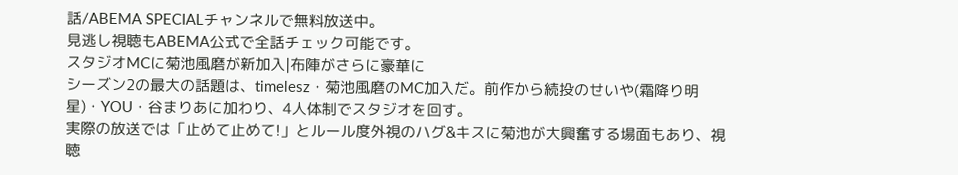話/ABEMA SPECIALチャンネルで無料放送中。
見逃し視聴もABEMA公式で全話チェック可能です。
スタジオMCに菊池風磨が新加入|布陣がさらに豪華に
シーズン2の最大の話題は、timelesz・菊池風磨のMC加入だ。前作から続投のせいや(霜降り明星)・YOU・谷まりあに加わり、4人体制でスタジオを回す。
実際の放送では「止めて止めて!」とルール度外視のハグ&キスに菊池が大興奮する場面もあり、視聴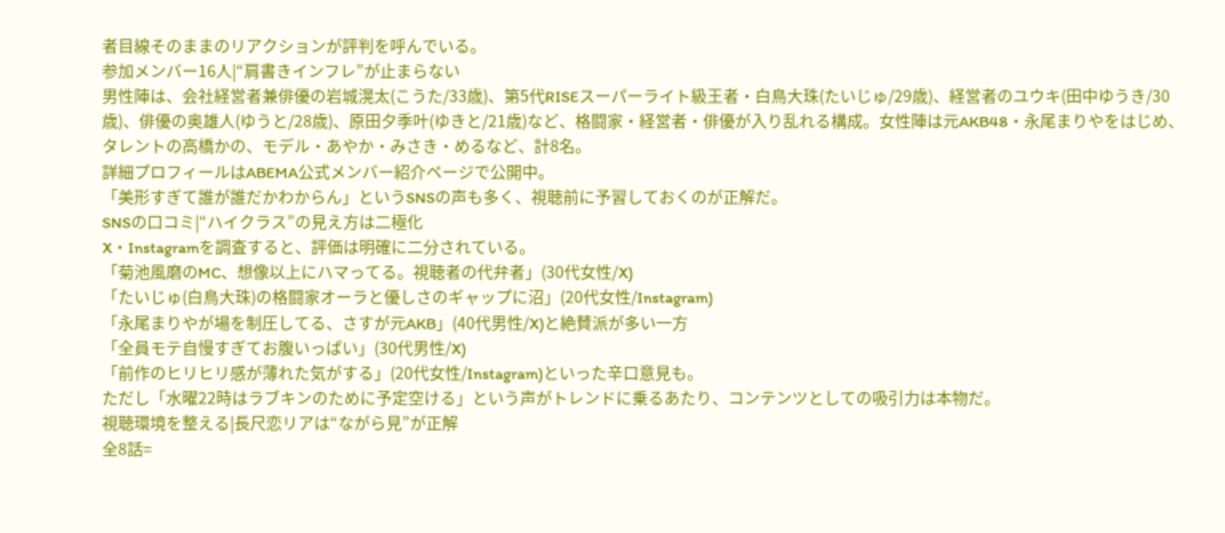者目線そのままのリアクションが評判を呼んでいる。
参加メンバー16人|“肩書きインフレ”が止まらない
男性陣は、会社経営者兼俳優の岩城滉太(こうた/33歳)、第5代RISEスーパーライト級王者・白鳥大珠(たいじゅ/29歳)、経営者のユウキ(田中ゆうき/30歳)、俳優の奥雄人(ゆうと/28歳)、原田夕季叶(ゆきと/21歳)など、格闘家・経営者・俳優が入り乱れる構成。女性陣は元AKB48・永尾まりやをはじめ、タレントの高橋かの、モデル・あやか・みさき・めるなど、計8名。
詳細プロフィールはABEMA公式メンバー紹介ページで公開中。
「美形すぎて誰が誰だかわからん」というSNSの声も多く、視聴前に予習しておくのが正解だ。
SNSの口コミ|“ハイクラス”の見え方は二極化
X・Instagramを調査すると、評価は明確に二分されている。
「菊池風磨のMC、想像以上にハマってる。視聴者の代弁者」(30代女性/X)
「たいじゅ(白鳥大珠)の格闘家オーラと優しさのギャップに沼」(20代女性/Instagram)
「永尾まりやが場を制圧してる、さすが元AKB」(40代男性/X)と絶賛派が多い一方
「全員モテ自慢すぎてお腹いっぱい」(30代男性/X)
「前作のヒリヒリ感が薄れた気がする」(20代女性/Instagram)といった辛口意見も。
ただし「水曜22時はラブキンのために予定空ける」という声がトレンドに乗るあたり、コンテンツとしての吸引力は本物だ。
視聴環境を整える|長尺恋リアは“ながら見”が正解
全8話=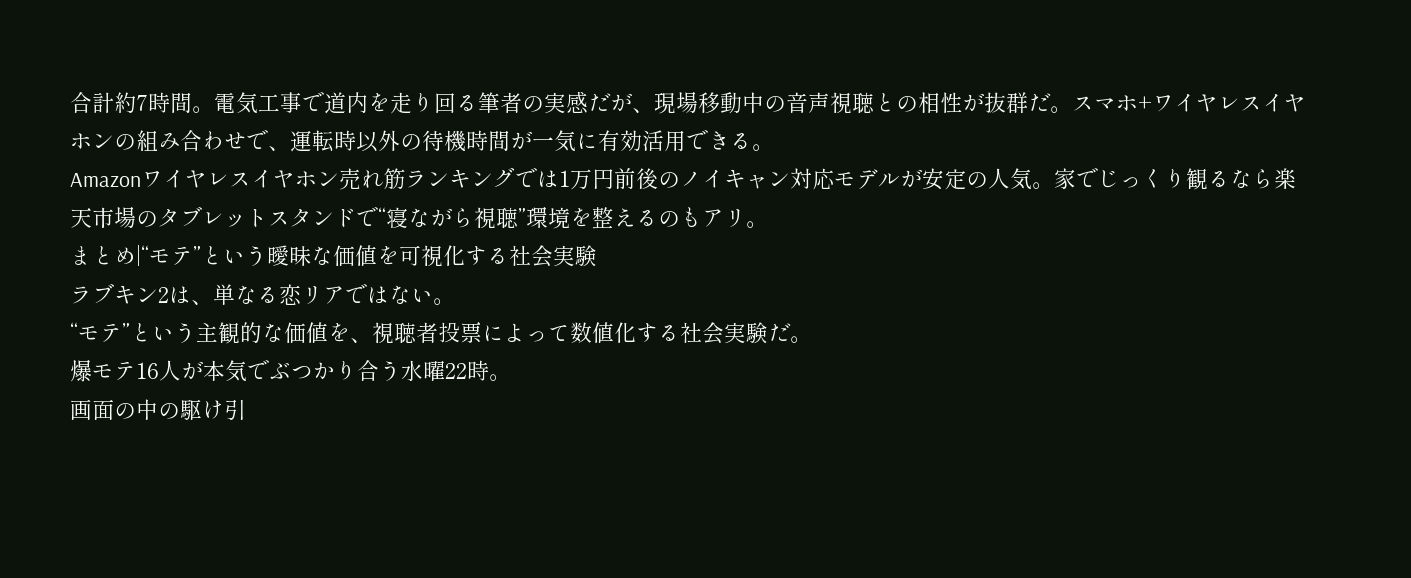合計約7時間。電気工事で道内を走り回る筆者の実感だが、現場移動中の音声視聴との相性が抜群だ。スマホ+ワイヤレスイヤホンの組み合わせで、運転時以外の待機時間が一気に有効活用できる。
Amazonワイヤレスイヤホン売れ筋ランキングでは1万円前後のノイキャン対応モデルが安定の人気。家でじっくり観るなら楽天市場のタブレットスタンドで“寝ながら視聴”環境を整えるのもアリ。
まとめ|“モテ”という曖昧な価値を可視化する社会実験
ラブキン2は、単なる恋リアではない。
“モテ”という主観的な価値を、視聴者投票によって数値化する社会実験だ。
爆モテ16人が本気でぶつかり合う水曜22時。
画面の中の駆け引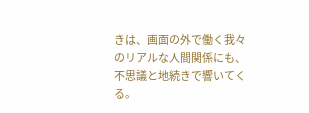きは、画面の外で働く我々のリアルな人間関係にも、不思議と地続きで響いてくる。